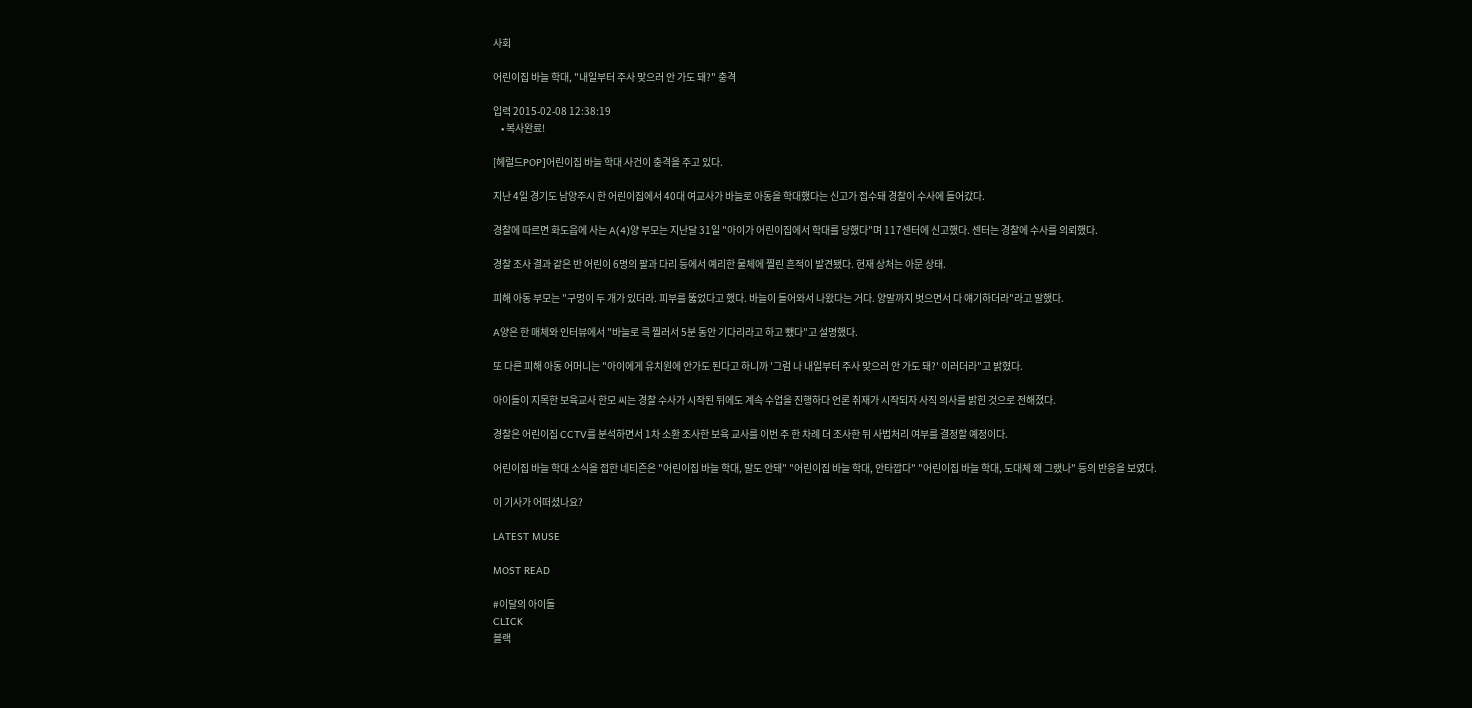사회

어린이집 바늘 학대, "내일부터 주사 맞으러 안 가도 돼?" 충격

입력 2015-02-08 12:38:19
    • 복사완료!

[헤럴드POP]어린이집 바늘 학대 사건이 충격을 주고 있다.

지난 4일 경기도 남양주시 한 어린이집에서 40대 여교사가 바늘로 아동을 학대했다는 신고가 접수돼 경찰이 수사에 들어갔다.

경찰에 따르면 화도읍에 사는 A(4)양 부모는 지난달 31일 "아이가 어린이집에서 학대를 당했다"며 117센터에 신고했다. 센터는 경찰에 수사를 의뢰했다.

경찰 조사 결과 같은 반 어린이 6명의 팔과 다리 등에서 예리한 물체에 찔린 흔적이 발견됐다. 현재 상처는 아문 상태.

피해 아동 부모는 "구멍이 두 개가 있더라. 피부를 뚫었다고 했다. 바늘이 들어와서 나왔다는 거다. 양말까지 벗으면서 다 얘기하더라"라고 말했다.

A양은 한 매체와 인터뷰에서 "바늘로 콕 찔러서 5분 동안 기다리라고 하고 뺐다"고 설명했다.

또 다른 피해 아동 어머니는 "아이에게 유치원에 안가도 된다고 하니까 '그럼 나 내일부터 주사 맞으러 안 가도 돼?' 이러더라"고 밝혔다.

아이들이 지목한 보육교사 한모 씨는 경찰 수사가 시작된 뒤에도 계속 수업을 진행하다 언론 취재가 시작되자 사직 의사를 밝힌 것으로 전해졌다.

경찰은 어린이집 CCTV를 분석하면서 1차 소환 조사한 보육 교사를 이번 주 한 차례 더 조사한 뒤 사법처리 여부를 결정할 예정이다.

어린이집 바늘 학대 소식을 접한 네티즌은 "어린이집 바늘 학대, 말도 안돼" "어린이집 바늘 학대, 안타깝다" "어린이집 바늘 학대, 도대체 왜 그랬나" 등의 반응을 보였다.

이 기사가 어떠셨나요?

LATEST MUSE

MOST READ

#이달의 아이돌
CLICK
블랙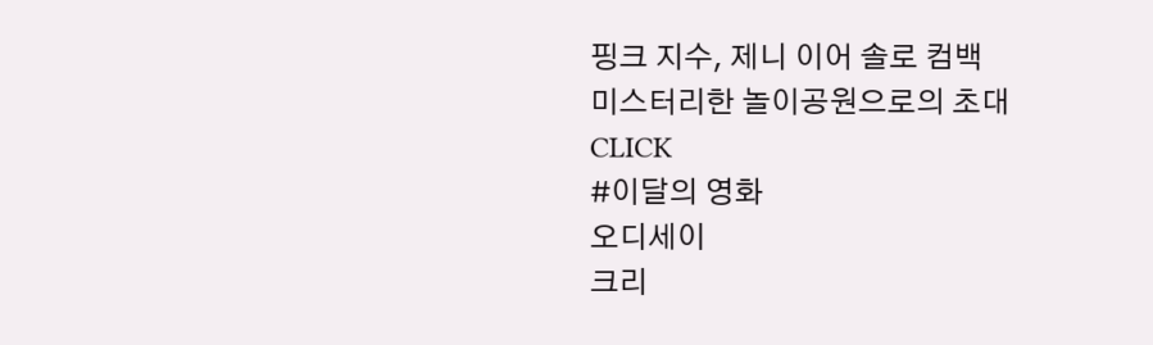핑크 지수, 제니 이어 솔로 컴백
미스터리한 놀이공원으로의 초대
CLICK
#이달의 영화
오디세이
크리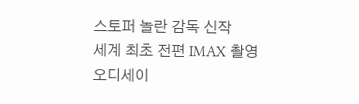스토퍼 놀란 감독 신작
세계 최초 전편 IMAX 촬영
오디세이